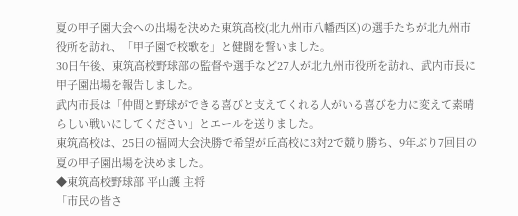夏の甲子園大会への出場を決めた東筑高校(北九州市八幡西区)の選手たちが北九州市役所を訪れ、「甲子園で校歌を」と健闘を誓いました。
30日午後、東筑高校野球部の監督や選手など27人が北九州市役所を訪れ、武内市長に甲子園出場を報告しました。
武内市長は「仲間と野球ができる喜びと支えてくれる人がいる喜びを力に変えて素晴らしい戦いにしてください」とエールを送りました。
東筑高校は、25日の福岡大会決勝で希望が丘高校に3対2で競り勝ち、9年ぶり7回目の夏の甲子園出場を決めました。
◆東筑高校野球部 平山護 主将
「市民の皆さ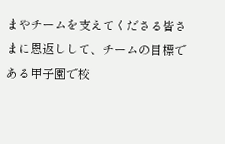まやチームを支えてくださる皆さまに恩返しして、チームの目標である甲子園で校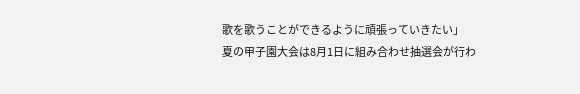歌を歌うことができるように頑張っていきたい」
夏の甲子園大会は8月1日に組み合わせ抽選会が行わ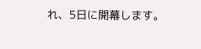れ、5日に開幕します。